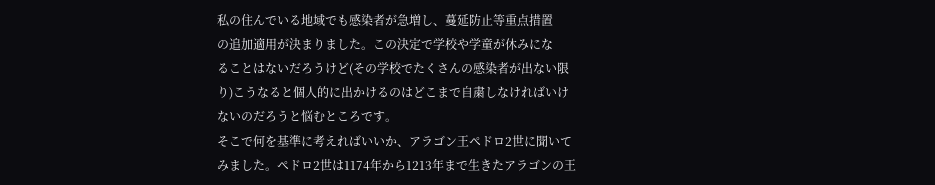私の住んでいる地域でも感染者が急増し、蔓延防止等重点措置
の追加適用が決まりました。この決定で学校や学童が休みにな
ることはないだろうけど(その学校でたくさんの感染者が出ない限
り)こうなると個人的に出かけるのはどこまで自粛しなければいけ
ないのだろうと悩むところです。
そこで何を基準に考えればいいか、アラゴン王ペドロ2世に聞いて
みました。ペドロ2世は1174年から1213年まで生きたアラゴンの王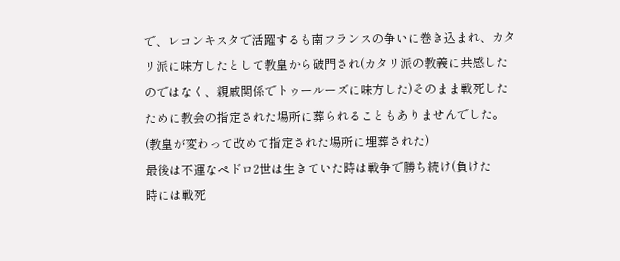で、レコンキスタで活躍するも南フランスの争いに巻き込まれ、カタ
リ派に味方したとして教皇から破門され(カタリ派の教義に共感した
のではなく、親戚関係でトゥールーズに味方した)そのまま戦死した
ために教会の指定された場所に葬られることもありませんでした。
(教皇が変わって改めて指定された場所に埋葬された)
最後は不運なペドロ2世は生きていた時は戦争で勝ち続け(負けた
時には戦死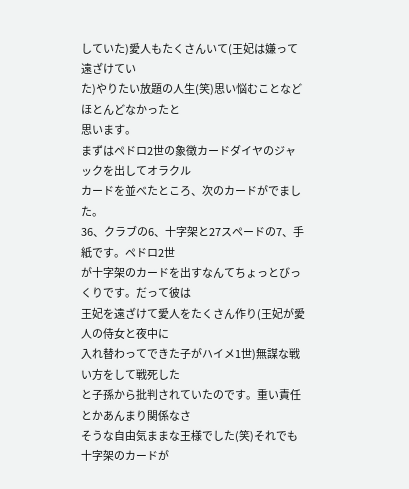していた)愛人もたくさんいて(王妃は嫌って遠ざけてい
た)やりたい放題の人生(笑)思い悩むことなどほとんどなかったと
思います。
まずはペドロ2世の象徴カードダイヤのジャックを出してオラクル
カードを並べたところ、次のカードがでました。
36、クラブの6、十字架と27スペードの7、手紙です。ペドロ2世
が十字架のカードを出すなんてちょっとびっくりです。だって彼は
王妃を遠ざけて愛人をたくさん作り(王妃が愛人の侍女と夜中に
入れ替わってできた子がハイメ1世)無謀な戦い方をして戦死した
と子孫から批判されていたのです。重い責任とかあんまり関係なさ
そうな自由気ままな王様でした(笑)それでも十字架のカードが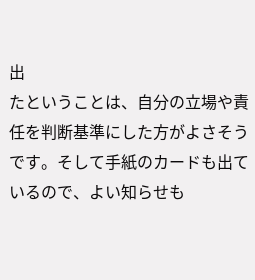出
たということは、自分の立場や責任を判断基準にした方がよさそう
です。そして手紙のカードも出ているので、よい知らせも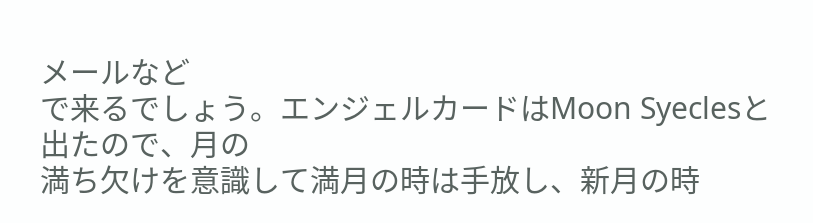メールなど
で来るでしょう。エンジェルカードはMoon Syeclesと出たので、月の
満ち欠けを意識して満月の時は手放し、新月の時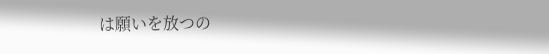は願いを放つの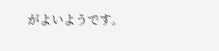がよいようです。